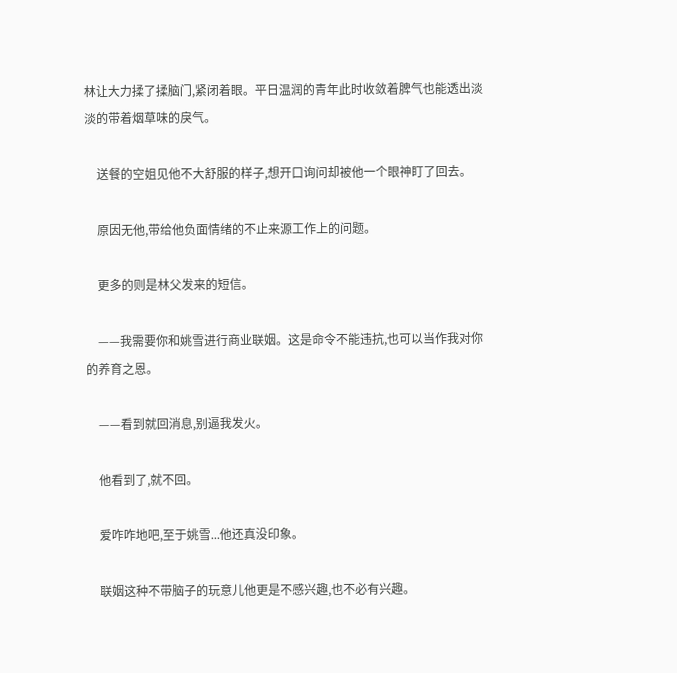林让大力揉了揉脑门,紧闭着眼。平日温润的青年此时收敛着脾气也能透出淡淡的带着烟草味的戾气。

    送餐的空姐见他不大舒服的样子,想开口询问却被他一个眼神盯了回去。

    原因无他,带给他负面情绪的不止来源工作上的问题。

    更多的则是林父发来的短信。

    ——我需要你和姚雪进行商业联姻。这是命令不能违抗,也可以当作我对你的养育之恩。

    ——看到就回消息,别逼我发火。

    他看到了,就不回。

    爱咋咋地吧,至于姚雪...他还真没印象。

    联姻这种不带脑子的玩意儿他更是不感兴趣,也不必有兴趣。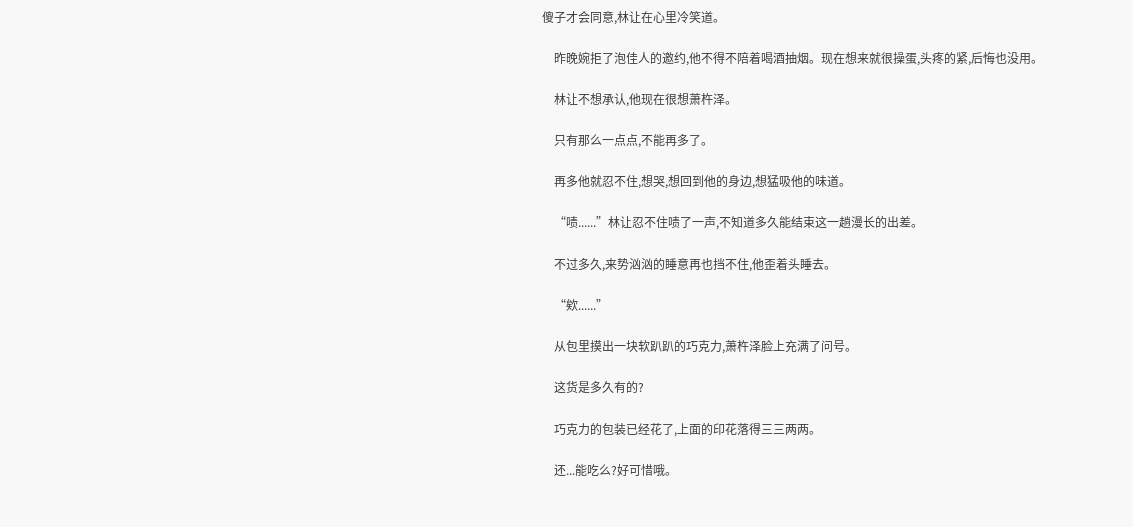傻子才会同意,林让在心里冷笑道。

    昨晚婉拒了泡佳人的邀约,他不得不陪着喝酒抽烟。现在想来就很操蛋,头疼的紧,后悔也没用。

    林让不想承认,他现在很想萧杵泽。

    只有那么一点点,不能再多了。

    再多他就忍不住,想哭,想回到他的身边,想猛吸他的味道。

    “啧......”林让忍不住啧了一声,不知道多久能结束这一趟漫长的出差。

    不过多久,来势汹汹的睡意再也挡不住,他歪着头睡去。

    “欸......”

    从包里摸出一块软趴趴的巧克力,萧杵泽脸上充满了问号。

    这货是多久有的?

    巧克力的包装已经花了,上面的印花落得三三两两。

    还...能吃么?好可惜哦。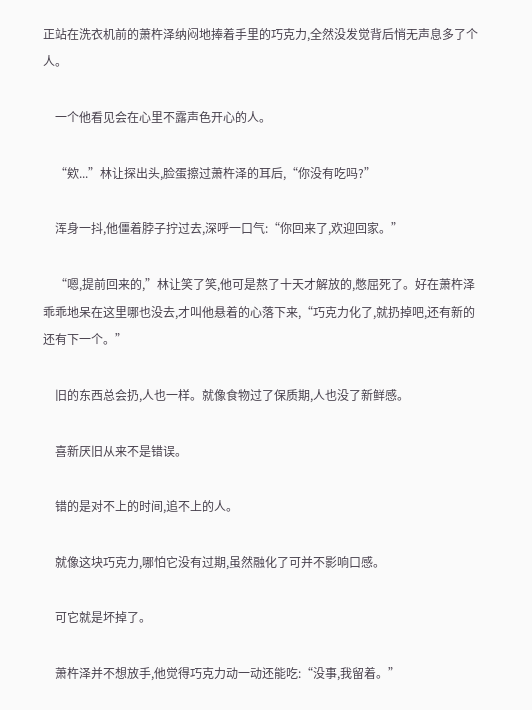正站在洗衣机前的萧杵泽纳闷地捧着手里的巧克力,全然没发觉背后悄无声息多了个人。

    一个他看见会在心里不露声色开心的人。

    “欸...”林让探出头,脸蛋擦过萧杵泽的耳后,“你没有吃吗?”

    浑身一抖,他僵着脖子拧过去,深呼一口气:“你回来了,欢迎回家。”

    “嗯,提前回来的,”林让笑了笑,他可是熬了十天才解放的,憋屈死了。好在萧杵泽乖乖地呆在这里哪也没去,才叫他悬着的心落下来,“巧克力化了,就扔掉吧,还有新的还有下一个。”

    旧的东西总会扔,人也一样。就像食物过了保质期,人也没了新鲜感。

    喜新厌旧从来不是错误。

    错的是对不上的时间,追不上的人。

    就像这块巧克力,哪怕它没有过期,虽然融化了可并不影响口感。

    可它就是坏掉了。

    萧杵泽并不想放手,他觉得巧克力动一动还能吃:“没事,我留着。”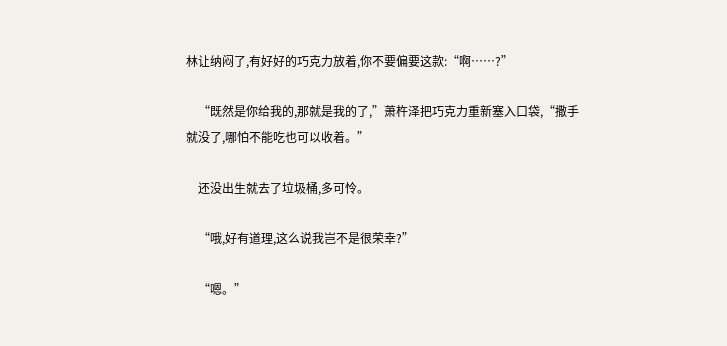林让纳闷了,有好好的巧克力放着,你不要偏要这款:“啊……?”

    “既然是你给我的,那就是我的了,”萧杵泽把巧克力重新塞入口袋,“撒手就没了,哪怕不能吃也可以收着。”

    还没出生就去了垃圾桶,多可怜。

    “哦,好有道理,这么说我岂不是很荣幸?”

    “嗯。”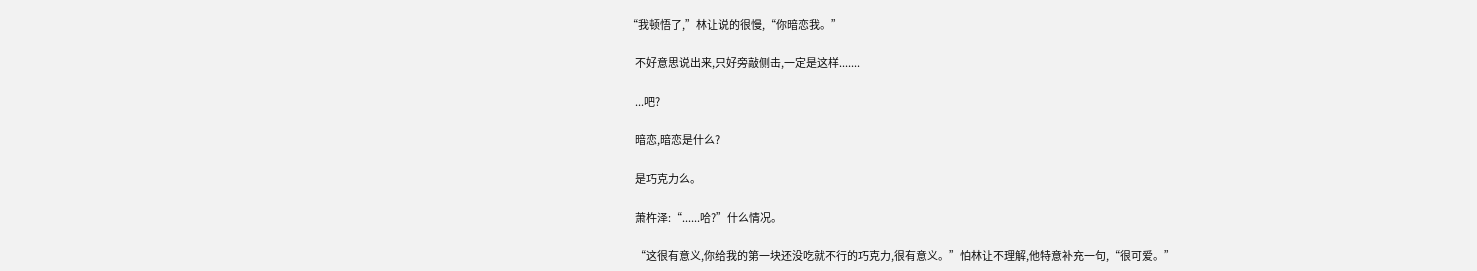“我顿悟了,”林让说的很慢,“你暗恋我。”

    不好意思说出来,只好旁敲侧击,一定是这样.......

    ...吧?

    暗恋,暗恋是什么?

    是巧克力么。

    萧杵泽:“......哈?”什么情况。

    “这很有意义,你给我的第一块还没吃就不行的巧克力,很有意义。”怕林让不理解,他特意补充一句,“很可爱。”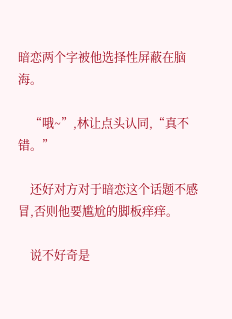暗恋两个字被他选择性屏蔽在脑海。

    “哦~”,林让点头认同,“真不错。”

    还好对方对于暗恋这个话题不感冒,否则他要尴尬的脚板痒痒。

    说不好奇是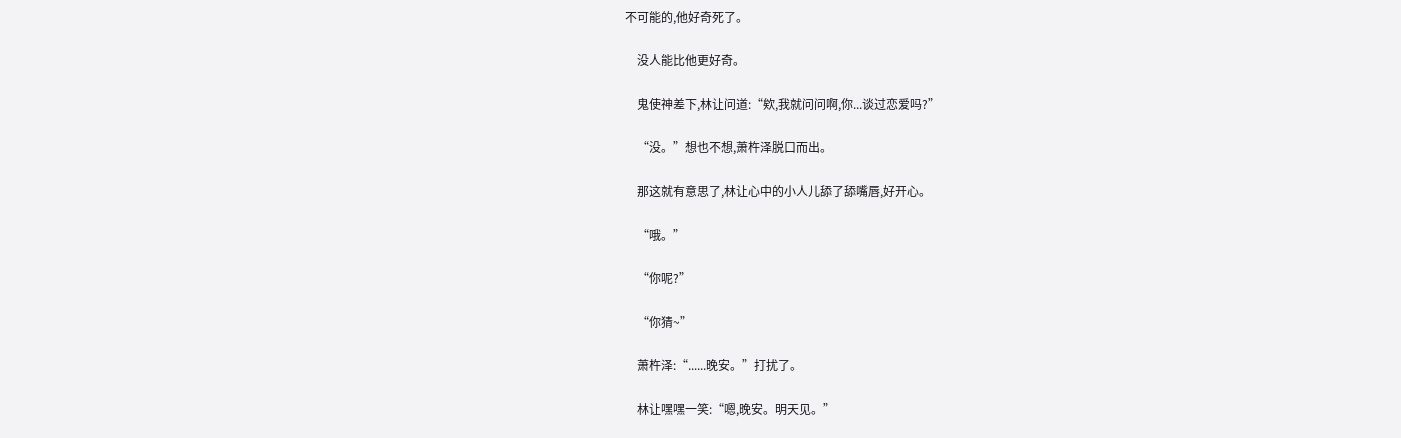不可能的,他好奇死了。

    没人能比他更好奇。

    鬼使神差下,林让问道:“欸,我就问问啊,你...谈过恋爱吗?”

    “没。”想也不想,萧杵泽脱口而出。

    那这就有意思了,林让心中的小人儿舔了舔嘴唇,好开心。

    “哦。”

    “你呢?”

    “你猜~”

    萧杵泽:“......晚安。”打扰了。

    林让嘿嘿一笑:“嗯,晚安。明天见。”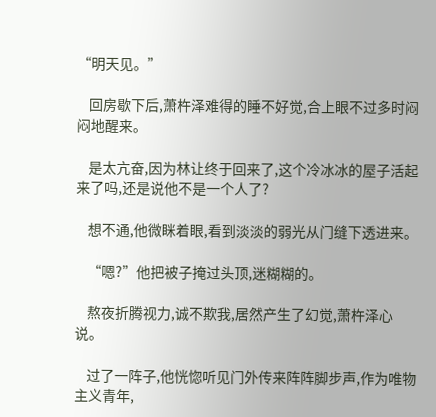“明天见。”

    回房歇下后,萧杵泽难得的睡不好觉,合上眼不过多时闷闷地醒来。

    是太亢奋,因为林让终于回来了,这个冷冰冰的屋子活起来了吗,还是说他不是一个人了?

    想不通,他微眯着眼,看到淡淡的弱光从门缝下透进来。

    “嗯?”他把被子掩过头顶,迷糊糊的。

    熬夜折腾视力,诚不欺我,居然产生了幻觉,萧杵泽心说。

    过了一阵子,他恍惚听见门外传来阵阵脚步声,作为唯物主义青年,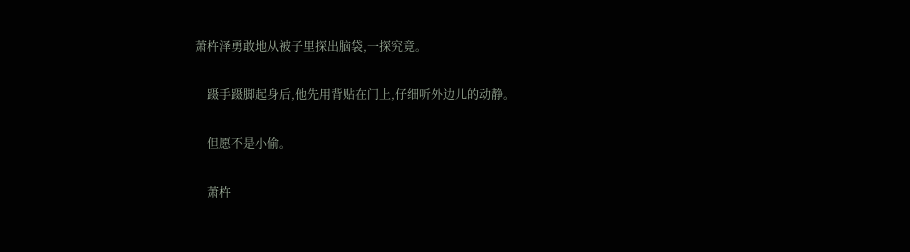萧杵泽勇敢地从被子里探出脑袋,一探究竟。

    蹑手蹑脚起身后,他先用背贴在门上,仔细听外边儿的动静。

    但愿不是小偷。

    萧杵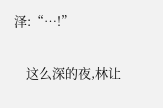泽:“…!”

    这么深的夜,林让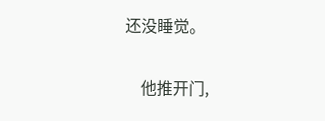还没睡觉。

    他推开门,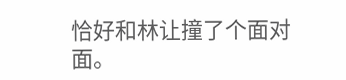恰好和林让撞了个面对面。